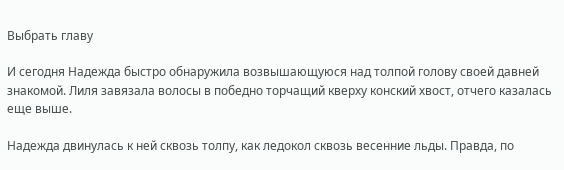Выбрать главу

И сегодня Надежда быстро обнаружила возвышающуюся над толпой голову своей давней знакомой. Лиля завязала волосы в победно торчащий кверху конский хвост, отчего казалась еще выше.

Надежда двинулась к ней сквозь толпу, как ледокол сквозь весенние льды. Правда, по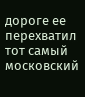дороге ее перехватил тот самый московский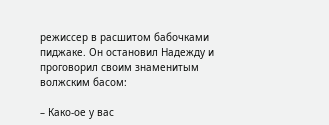режиссер в расшитом бабочками пиджаке. Он остановил Надежду и проговорил своим знаменитым волжским басом:

– Како-ое у вас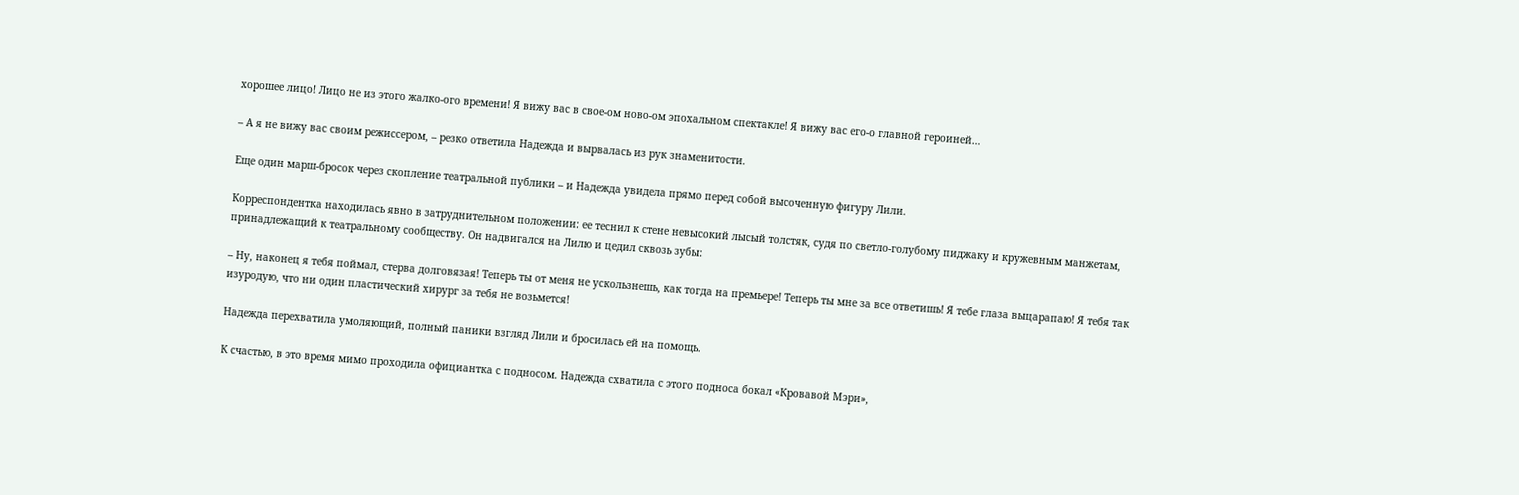хорошее лицо! Лицо не из этого жалко-ого времени! Я вижу вас в свое-ом ново-ом эпохальном спектакле! Я вижу вас его-о главной героиней…

– А я не вижу вас своим режиссером, – резко ответила Надежда и вырвалась из рук знаменитости.

Еще один марш-бросок через скопление театральной публики – и Надежда увидела прямо перед собой высоченную фигуру Лили.

Корреспондентка находилась явно в затруднительном положении: ее теснил к стене невысокий лысый толстяк, судя по светло-голубому пиджаку и кружевным манжетам, принадлежащий к театральному сообществу. Он надвигался на Лилю и цедил сквозь зубы:

– Ну, наконец я тебя поймал, стерва долговязая! Теперь ты от меня не ускользнешь, как тогда на премьере! Теперь ты мне за все ответишь! Я тебе глаза выцарапаю! Я тебя так изуродую, что ни один пластический хирург за тебя не возьмется!

Надежда перехватила умоляющий, полный паники взгляд Лили и бросилась ей на помощь.

К счастью, в это время мимо проходила официантка с подносом. Надежда схватила с этого подноса бокал «Кровавой Мэри»,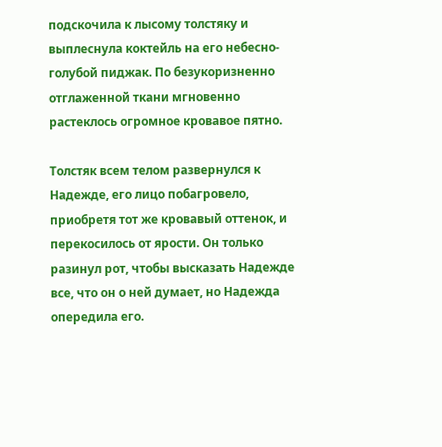подскочила к лысому толстяку и выплеснула коктейль на его небесно-голубой пиджак. По безукоризненно отглаженной ткани мгновенно растеклось огромное кровавое пятно.

Толстяк всем телом развернулся к Надежде, его лицо побагровело, приобретя тот же кровавый оттенок, и перекосилось от ярости. Он только разинул рот, чтобы высказать Надежде все, что он о ней думает, но Надежда опередила его.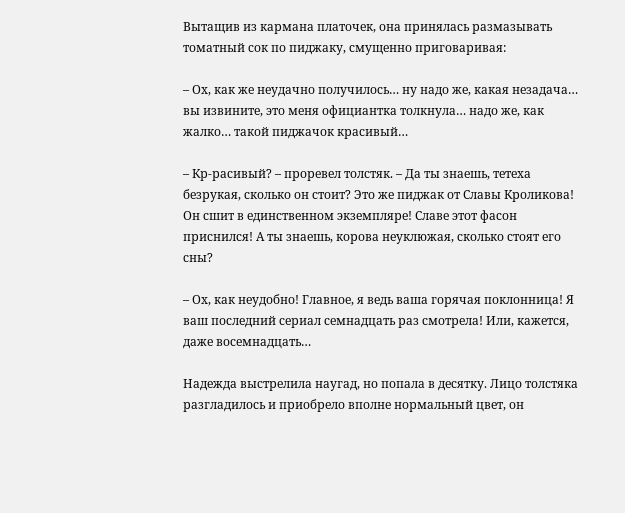Вытащив из кармана платочек, она принялась размазывать томатный сок по пиджаку, смущенно приговаривая:

– Ох, как же неудачно получилось… ну надо же, какая незадача… вы извините, это меня официантка толкнула… надо же, как жалко… такой пиджачок красивый…

– Кр-расивый? – проревел толстяк. – Да ты знаешь, тетеха безрукая, сколько он стоит? Это же пиджак от Славы Кроликова! Он сшит в единственном экземпляре! Славе этот фасон приснился! А ты знаешь, корова неуклюжая, сколько стоят его сны?

– Ох, как неудобно! Главное, я ведь ваша горячая поклонница! Я ваш последний сериал семнадцать раз смотрела! Или, кажется, даже восемнадцать…

Надежда выстрелила наугад, но попала в десятку. Лицо толстяка разгладилось и приобрело вполне нормальный цвет, он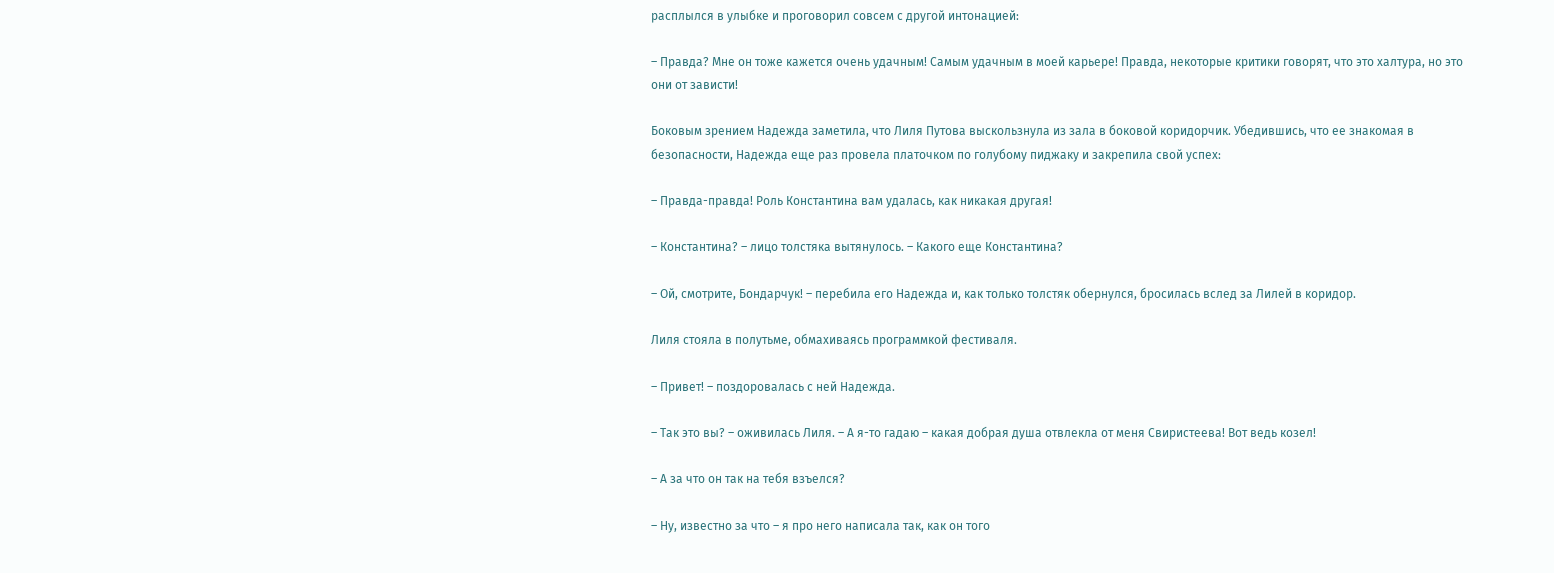расплылся в улыбке и проговорил совсем с другой интонацией:

– Правда? Мне он тоже кажется очень удачным! Самым удачным в моей карьере! Правда, некоторые критики говорят, что это халтура, но это они от зависти!

Боковым зрением Надежда заметила, что Лиля Путова выскользнула из зала в боковой коридорчик. Убедившись, что ее знакомая в безопасности, Надежда еще раз провела платочком по голубому пиджаку и закрепила свой успех:

– Правда-правда! Роль Константина вам удалась, как никакая другая!

– Константина? – лицо толстяка вытянулось. – Какого еще Константина?

– Ой, смотрите, Бондарчук! – перебила его Надежда и, как только толстяк обернулся, бросилась вслед за Лилей в коридор.

Лиля стояла в полутьме, обмахиваясь программкой фестиваля.

– Привет! – поздоровалась с ней Надежда.

– Так это вы? – оживилась Лиля. – А я-то гадаю – какая добрая душа отвлекла от меня Свиристеева! Вот ведь козел!

– А за что он так на тебя взъелся?

– Ну, известно за что – я про него написала так, как он того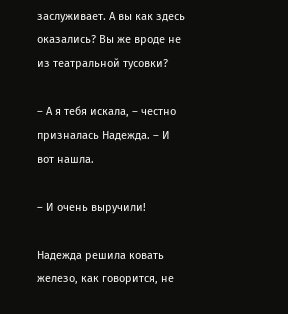заслуживает. А вы как здесь оказались? Вы же вроде не из театральной тусовки?

– А я тебя искала, – честно призналась Надежда. – И вот нашла.

– И очень выручили!

Надежда решила ковать железо, как говорится, не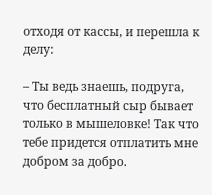отходя от кассы, и перешла к делу:

– Ты ведь знаешь, подруга, что бесплатный сыр бывает только в мышеловке! Так что тебе придется отплатить мне добром за добро.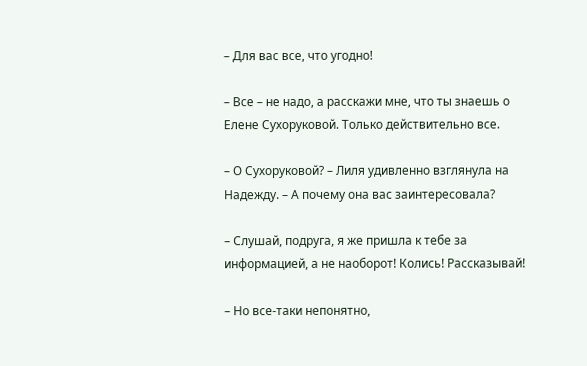– Для вас все, что угодно!

– Все – не надо, а расскажи мне, что ты знаешь о Елене Сухоруковой. Только действительно все.

– О Сухоруковой? – Лиля удивленно взглянула на Надежду. – А почему она вас заинтересовала?

– Слушай, подруга, я же пришла к тебе за информацией, а не наоборот! Колись! Рассказывай!

– Но все-таки непонятно,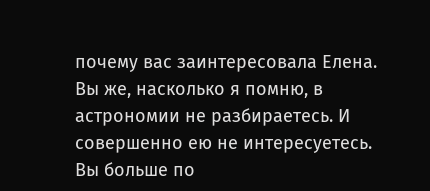почему вас заинтересовала Елена. Вы же, насколько я помню, в астрономии не разбираетесь. И совершенно ею не интересуетесь. Вы больше по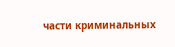части криминальных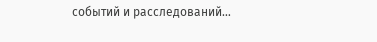событий и расследований…